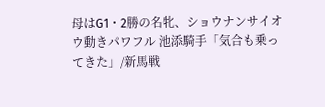母はG1・2勝の名牝、ショウナンサイオウ動きパワフル 池添騎手「気合も乗ってきた」/新馬戦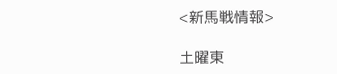<新馬戦情報>

土曜東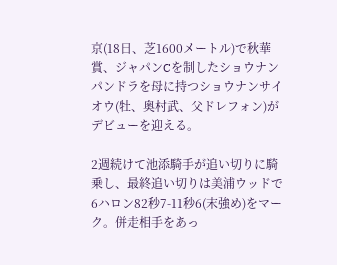京(18日、芝1600メートル)で秋華賞、ジャパンCを制したショウナンパンドラを母に持つショウナンサイオウ(牡、奥村武、父ドレフォン)がデビューを迎える。

2週続けて池添騎手が追い切りに騎乗し、最終追い切りは美浦ウッドで6ハロン82秒7-11秒6(末強め)をマーク。併走相手をあっ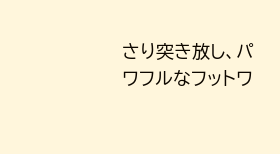さり突き放し、パワフルなフットワ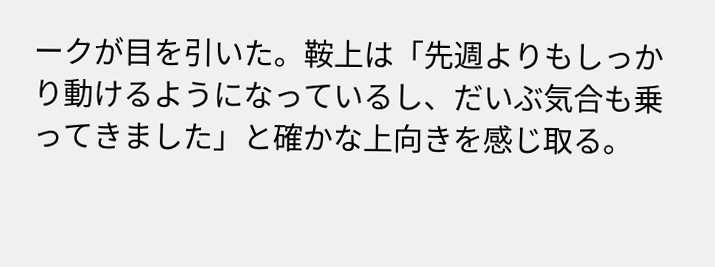ークが目を引いた。鞍上は「先週よりもしっかり動けるようになっているし、だいぶ気合も乗ってきました」と確かな上向きを感じ取る。